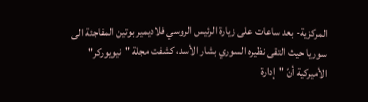المركزية- بعد ساعات على زيارة الرئيس الروسي فلاديمير بوتين المفاجئة الى سوريا حيث التقى نظيره السوري بشار الأسد، كشفت مجلة "نيويوركر" الأميركية أنّ "إدارة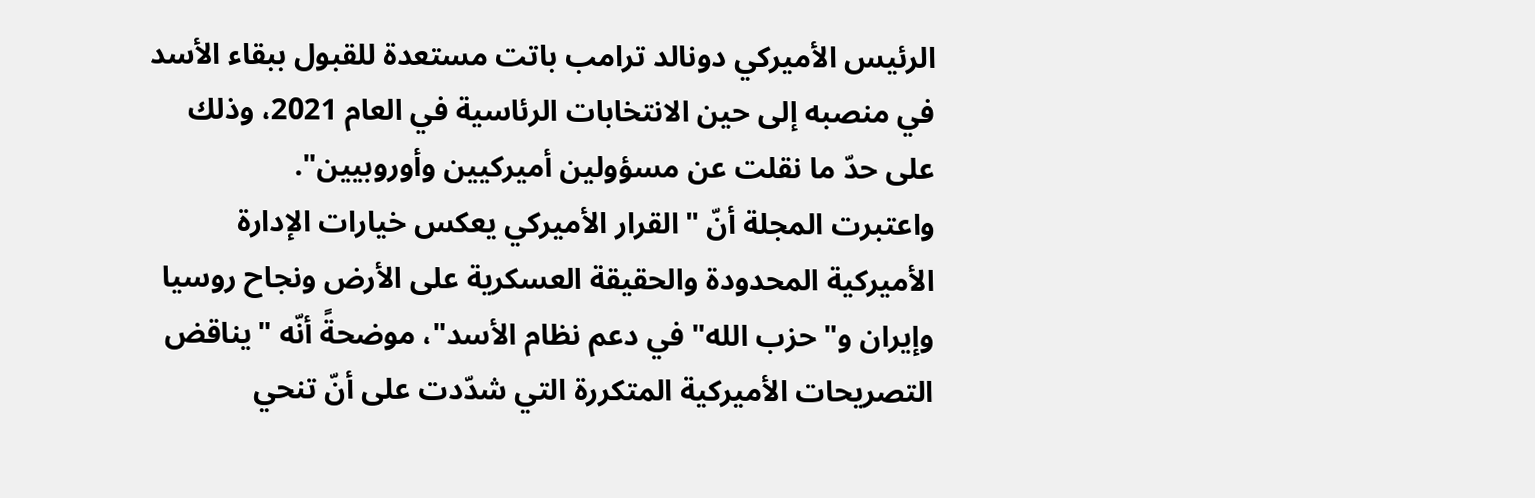الرئيس الأميركي دونالد ترامب باتت مستعدة للقبول ببقاء الأسد في منصبه إلى حين الانتخابات الرئاسية في العام 2021، وذلك على حدّ ما نقلت عن مسؤولين أميركيين وأوروبيين".
واعتبرت المجلة أنّ "القرار الأميركي يعكس خيارات الإدارة الأميركية المحدودة والحقيقة العسكرية على الأرض ونجاح روسيا وإيران و"حزب الله" في دعم نظام الأسد"، موضحةً أنّه "يناقض التصريحات الأميركية المتكررة التي شدّدت على أنّ تنحي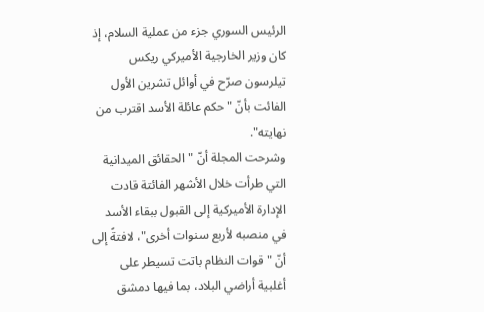الرئيس السوري جزء من عملية السلام، إذ كان وزير الخارجية الأميركي ريكس تيلرسون صرّح في أوائل تشرين الأول الفائت بأنّ "حكم عائلة الأسد اقترب من نهايته".
وشرحت المجلة أنّ "الحقائق الميدانية التي طرأت خلال الأشهر الفائتة قادت الإدارة الأميركية إلى القبول ببقاء الأسد في منصبه لأربع سنوات أخرى"، لافتةً إلى أنّ "قوات النظام باتت تسيطر على أغلبية أراضي البلاد، بما فيها دمشق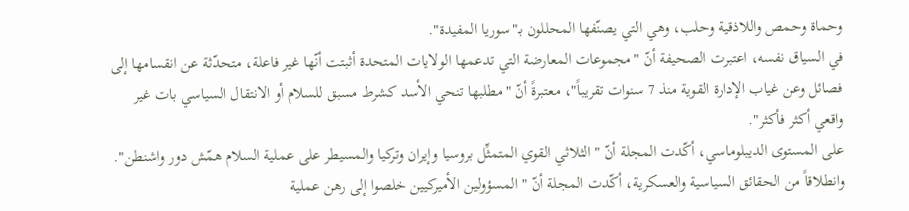وحماة وحمص واللاذقية وحلب، وهي التي يصنّفها المحللون بـ"سوريا المفيدة".
في السياق نفسه، اعتبرت الصحيفة أنّ "مجموعات المعارضة التي تدعمها الولايات المتحدة أثبتت أنّها غير فاعلة، متحدّثة عن انقسامها إلى فصائل وعن غياب الإدارة القوية منذ 7 سنوات تقريباً"، معتبرةً أنّ "مطلبها تنحي الأسد كشرط مسبق للسلام أو الانتقال السياسي بات غير واقعي أكثر فأكثر".
على المستوى الديبلوماسي، أكّدت المجلة أنّ "الثلاثي القوي المتمثِّل بروسيا وإيران وتركيا والمسيطر على عملية السلام همّش دور واشنطن". وانطلاقاً من الحقائق السياسية والعسكرية، أكّدت المجلة أنّ "المسؤولين الأميركيين خلصوا إلى رهن عملية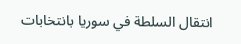انتقال السلطة في سوريا بانتخابات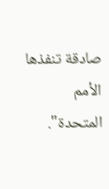صادقة تنفذها الأمم المتحدة".